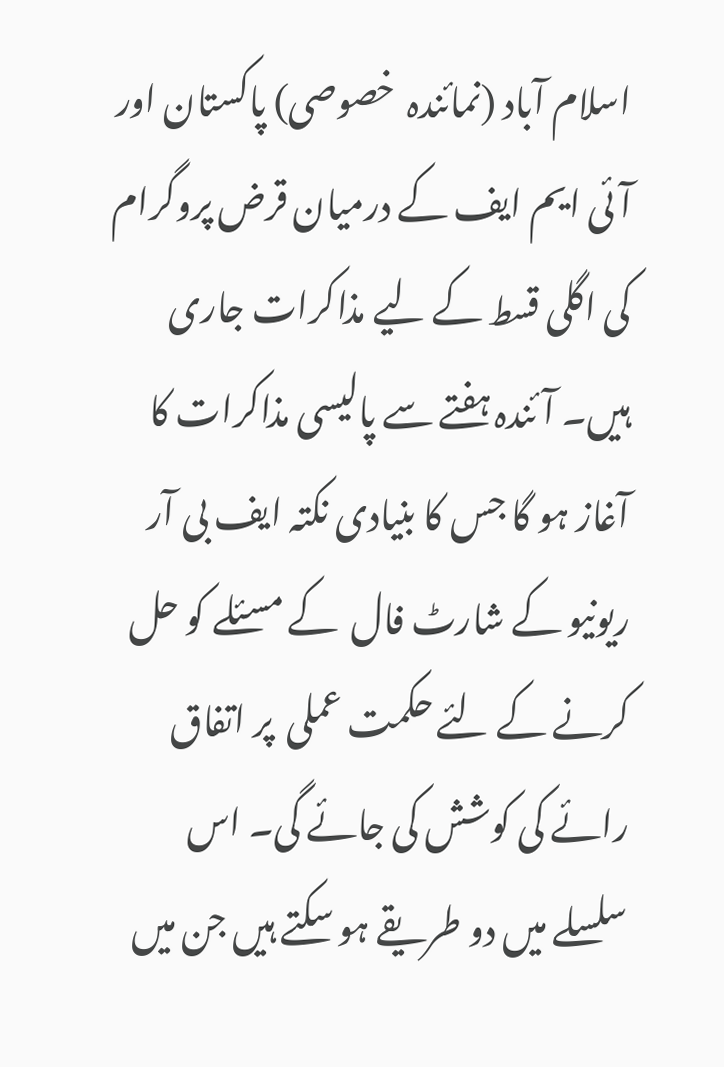اسلام آباد (نمائندہ  خصوصی) پاکستان اور آئی ایم ایف کے درمیان قرض پروگرام کی اگلی قسط کے لیے مذاکرات جاری ہیں۔ آئندہ ہفتے سے پالیسی مذاکرات کا آغاز ہو گا جس کا بنیادی نکتہ ایف بی آر ریونیو کے شارٹ فال  کے مسئلے کو حل کرنے کے لئے حکمت عملی  پر اتفاق رائے کی کوشش کی جائے گی۔ اس سلسلے میں دو طریقے ہو سکتے ہیں جن میں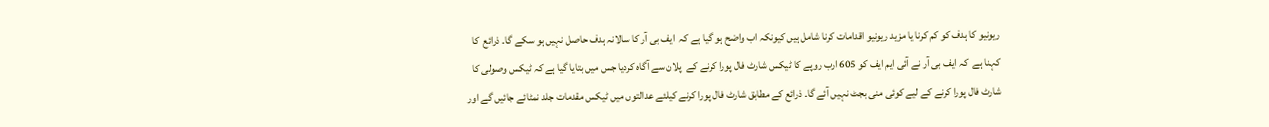ریونیو کا ہدف کو کم کرنا یا مزید ریونیو اقدامات کرنا شامل ہیں کیونکہ اب واضح ہو گیا ہے کہ  ایف بی آر کا سالانہ ہدف حاصل نہیں ہو سکے گا۔ ذرائع  کا کہنا ہے  کہ ایف بی آر نے آئی ایم ایف کو 605 ارب روپے کا ٹیکس شارٹ فال پورا کرنے کے  پلان سے آگاہ کردیا جس میں بتایا گیا ہے کہ ٹیکس وصولی کا شارٹ فال پورا کرنے کے لیے کوئی منی بجٹ نہیں آئے گا۔ ذرائع کے مطابق شارٹ فال پورا کرنے کیلئے عدالتوں میں ٹیکس مقدمات جلد نمٹائے جائیں گے اور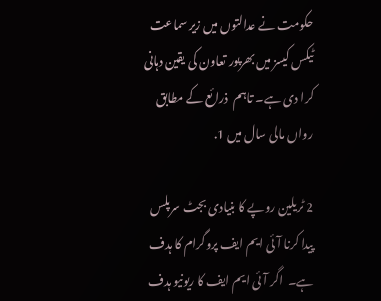حکومت نے عدالتوں میں زیر سماعت ٹیکس کیسز میں بھرپور تعاون کی یقین دہانی کرا دی ہے۔ تاہم  ذرائع کے مطابق رواں مالی سال میں 1.

2 ٹریلین روپے کا بنیادی بجٹ سرپلس پیدا کرنا آئی ایم ایف پروگرام کا ہدف ہے۔  اگر آئی ایم ایف کا ریونیو ہدف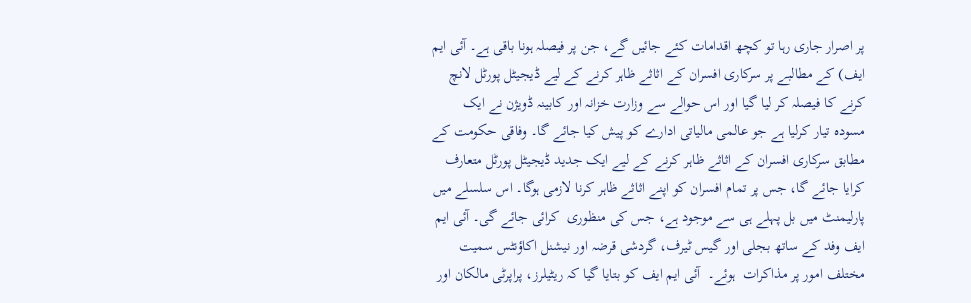پر اصرار جاری رہا تو کچھ اقدامات کئے جائیں گے، جن پر فیصلہ ہونا باقی ہے۔ آئی ایم ایف) کے مطالبے پر سرکاری افسران کے اثاثے ظاہر کرنے کے لیے ڈیجیٹل پورٹل لانچ کرنے کا فیصلہ کر لیا گیا اور اس حوالے سے وزارت خزانہ اور کابینہ ڈویژن نے ایک مسودہ تیار کرلیا ہے جو عالمی مالیاتی ادارے کو پیش کیا جائے گا۔ وفاقی حکومت کے مطابق سرکاری افسران کے اثاثے ظاہر کرنے کے لیے ایک جدید ڈیجیٹل پورٹل متعارف کرایا جائے گا، جس پر تمام افسران کو اپنے اثاثے ظاہر کرنا لازمی ہوگا۔ اس سلسلے میں پارلیمنٹ میں بل پہلے ہی سے موجود ہے، جس کی منظوری  کرائی جائے گی۔ آئی ایم ایف وفد کے ساتھ بجلی اور گیس ٹیرف، گردشی قرضہ اور نیشنل اکاؤنٹس سمیت مختلف امور پر مذاکرات  ہوئے۔  آئی ایم ایف کو بتایا گیا کہ ریٹیلرز، پراپرٹی مالکان اور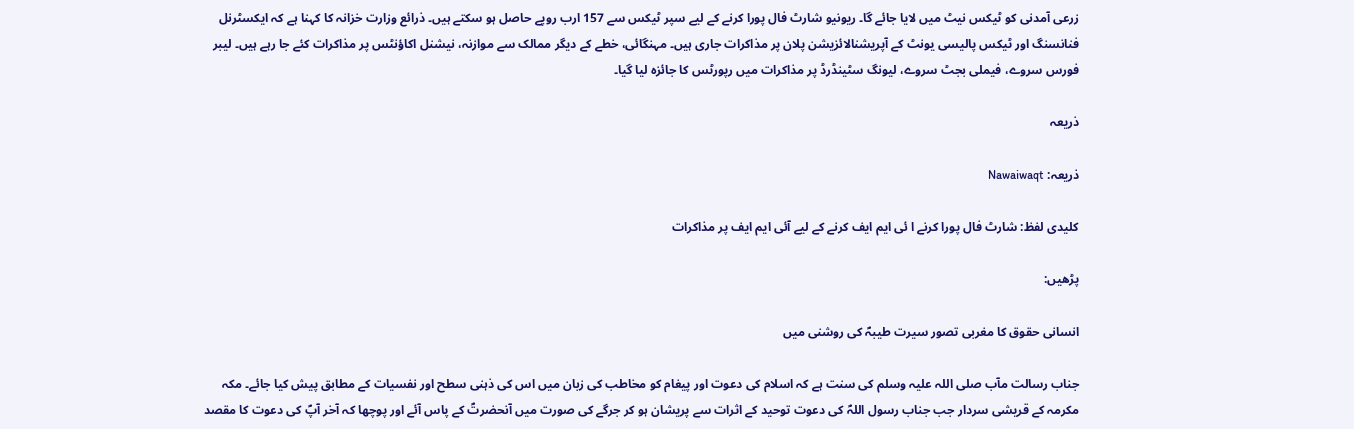زرعی آمدنی کو ٹیکس نیٹ میں لایا جائے گا۔ ریونیو شارٹ فال پورا کرنے کے لیے سپر ٹیکس سے 157 ارب روپے حاصل ہو سکتے ہیں۔ ذرائع وزارت خزانہ کا کہنا ہے کہ ایکسٹرنل فنانسنگ اور ٹیکس پالیسی یونٹ کے آپریشنالائزیشن پلان پر مذاکرات جاری ہیں۔ مہنگائی، خطے کے دیگر ممالک سے موازنہ، نیشنل اکاؤنٹس پر مذاکرات کئے جا رہے ہیں۔ لیبر فورس سروے، فیملی بجٹ سروے، لیونگ سٹینڈرڈ پر مذاکرات میں رپورٹس کا جائزہ لیا گیا۔

ذریعہ

ذریعہ: Nawaiwaqt

کلیدی لفظ: شارٹ فال پورا کرنے ا ئی ایم ایف کرنے کے لیے آئی ایم ایف پر مذاکرات

پڑھیں:

انسانی حقوق کا مغربی تصور سیرت طیبہؐ کی روشنی میں

جناب رسالت مآب صلی اللہ علیہ وسلم کی سنت ہے کہ اسلام کی دعوت اور پیغام کو مخاطب کی زبان میں اس کی ذہنی سطح اور نفسیات کے مطابق پیش کیا جائے۔ مکہ مکرمہ کے قریشی سردار جب جناب رسول اللہؐ کی دعوت توحید کے اثرات سے پریشان ہو کر جرگے کی صورت میں آنحضرتؐ کے پاس آئے اور پوچھا کہ آخر آپؐ کی دعوت کا مقصد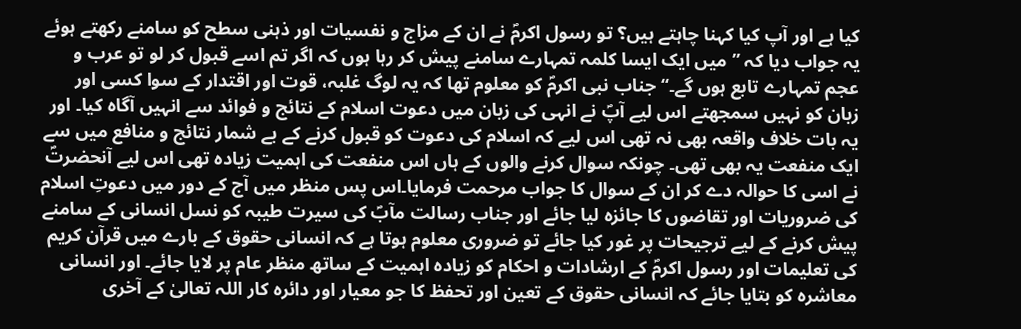کیا ہے اور آپ کیا کہنا چاہتے ہیں؟ تو رسول اکرمؐ نے ان کے مزاج و نفسیات اور ذہنی سطح کو سامنے رکھتے ہوئے یہ جواب دیا کہ ’’میں ایک ایسا کلمہ تمہارے سامنے پیش کر رہا ہوں کہ اگر تم اسے قبول کر لو تو عرب و عجم تمہارے تابع ہوں گے۔‘‘ جناب نبی اکرمؐ کو معلوم تھا کہ یہ لوگ غلبہ، قوت اور اقتدار کے سوا کسی اور زبان کو نہیں سمجھتے اس لیے آپؐ نے انہی کی زبان میں دعوت اسلام کے نتائج و فوائد سے انہیں آگاہ کیا۔ اور یہ بات خلاف واقعہ بھی نہ تھی اس لیے کہ اسلام کی دعوت کو قبول کرنے کے بے شمار نتائج و منافع میں سے ایک منفعت یہ بھی تھی۔ چونکہ سوال کرنے والوں کے ہاں اس منفعت کی اہمیت زیادہ تھی اس لیے آنحضرتؐ نے اسی کا حوالہ دے کر ان کے سوال کا جواب مرحمت فرمایا۔اس پس منظر میں آج کے دور میں دعوتِ اسلام کی ضروریات اور تقاضوں کا جائزہ لیا جائے اور جناب رسالت مآبؐ کی سیرت طیبہ کو نسل انسانی کے سامنے پیش کرنے کے لیے ترجیحات پر غور کیا جائے تو ضروری معلوم ہوتا ہے کہ انسانی حقوق کے بارے میں قرآن کریم کی تعلیمات اور رسول اکرمؐ کے ارشادات و احکام کو زیادہ اہمیت کے ساتھ منظر عام پر لایا جائے۔ اور انسانی معاشرہ کو بتایا جائے کہ انسانی حقوق کے تعین اور تحفظ کا جو معیار اور دائرہ کار اللہ تعالیٰ کے آخری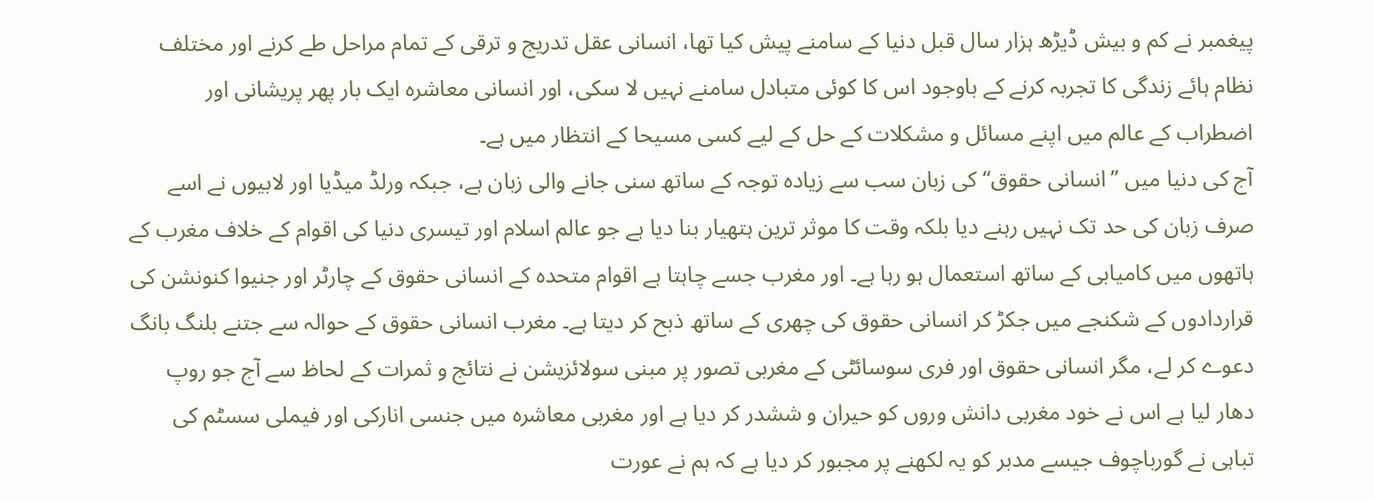پیغمبر نے کم و بیش ڈیڑھ ہزار سال قبل دنیا کے سامنے پیش کیا تھا، انسانی عقل تدریج و ترقی کے تمام مراحل طے کرنے اور مختلف نظام ہائے زندگی کا تجربہ کرنے کے باوجود اس کا کوئی متبادل سامنے نہیں لا سکی، اور انسانی معاشرہ ایک بار پھر پریشانی اور اضطراب کے عالم میں اپنے مسائل و مشکلات کے حل کے لیے کسی مسیحا کے انتظار میں ہے۔
آج کی دنیا میں ’’انسانی حقوق‘‘ کی زبان سب سے زیادہ توجہ کے ساتھ سنی جانے والی زبان ہے، جبکہ ورلڈ میڈیا اور لابیوں نے اسے صرف زبان کی حد تک نہیں رہنے دیا بلکہ وقت کا موثر ترین ہتھیار بنا دیا ہے جو عالم اسلام اور تیسری دنیا کی اقوام کے خلاف مغرب کے ہاتھوں میں کامیابی کے ساتھ استعمال ہو رہا ہے۔ اور مغرب جسے چاہتا ہے اقوام متحدہ کے انسانی حقوق کے چارٹر اور جنیوا کنونشن کی قراردادوں کے شکنجے میں جکڑ کر انسانی حقوق کی چھری کے ساتھ ذبح کر دیتا ہے۔ مغرب انسانی حقوق کے حوالہ سے جتنے بلنگ بانگ دعوے کر لے، مگر انسانی حقوق اور فری سوسائٹی کے مغربی تصور پر مبنی سولائزیشن نے نتائج و ثمرات کے لحاظ سے آج جو روپ دھار لیا ہے اس نے خود مغربی دانش وروں کو حیران و ششدر کر دیا ہے اور مغربی معاشرہ میں جنسی انارکی اور فیملی سسٹم کی تباہی نے گورباچوف جیسے مدبر کو یہ لکھنے پر مجبور کر دیا ہے کہ ہم نے عورت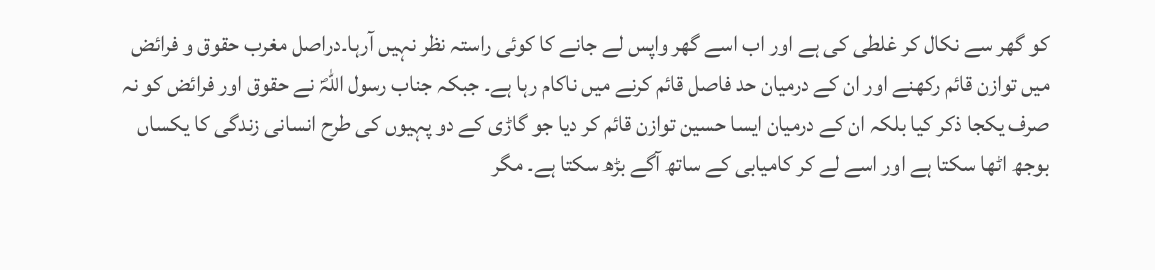کو گھر سے نکال کر غلطی کی ہے اور اب اسے گھر واپس لے جانے کا کوئی راستہ نظر نہیں آرہا۔دراصل مغرب حقوق و فرائض میں توازن قائم رکھنے اور ان کے درمیان حد فاصل قائم کرنے میں ناکام رہا ہے۔ جبکہ جناب رسول اللہؐ نے حقوق اور فرائض کو نہ صرف یکجا ذکر کیا بلکہ ان کے درمیان ایسا حسین توازن قائم کر دیا جو گاڑی کے دو پہیوں کی طرح انسانی زندگی کا یکساں بوجھ اٹھا سکتا ہے اور اسے لے کر کامیابی کے ساتھ آگے بڑھ سکتا ہے۔ مگر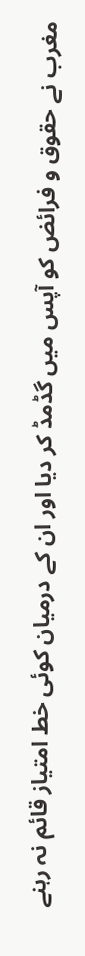مغرب نے حقوق و فرائض کو آپس میں گڈمڈ کر دیا اور ان کے درمیان کوئی خط امتیاز قائم نہ رہنے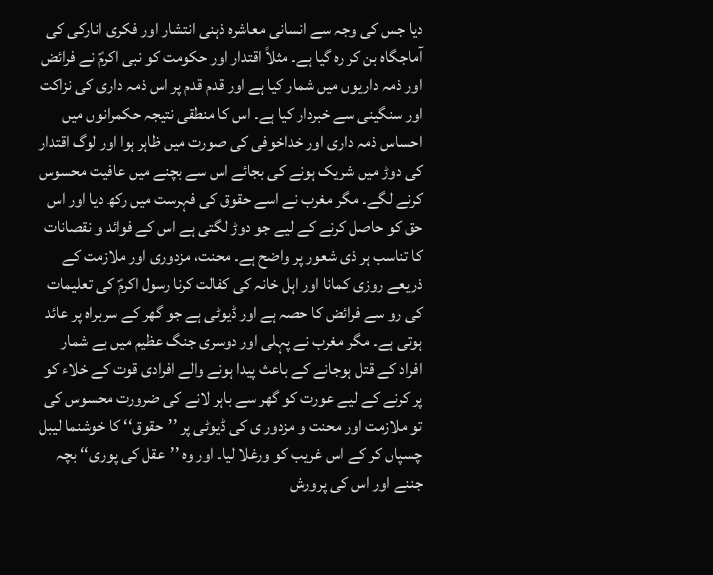دیا جس کی وجہ سے انسانی معاشرہ ذہنی انتشار اور فکری انارکی کی آماجگاہ بن کر رہ گیا ہے۔ مثلاً اقتدار اور حکومت کو نبی اکرمؐ نے فرائض اور ذمہ داریوں میں شمار کیا ہے اور قدم قدم پر اس ذمہ داری کی نزاکت اور سنگینی سے خبردار کیا ہے۔ اس کا منطقی نتیجہ حکمرانوں میں احساس ذمہ داری اور خداخوفی کی صورت میں ظاہر ہوا اور لوگ اقتدار کی دوڑ میں شریک ہونے کی بجائے اس سے بچنے میں عافیت محسوس کرنے لگے۔ مگر مغرب نے اسے حقوق کی فہرست میں رکھ دیا اور اس حق کو حاصل کرنے کے لیے جو دوڑ لگتی ہے اس کے فوائد و نقصانات کا تناسب ہر ذی شعور پر واضح ہے۔ محنت، مزدوری اور ملازمت کے ذریعے روزی کمانا اور اہل خانہ کی کفالت کرنا رسول اکرمؐ کی تعلیمات کی رو سے فرائض کا حصہ ہے اور ڈیوٹی ہے جو گھر کے سربراہ پر عائد ہوتی ہے۔ مگر مغرب نے پہلی اور دوسری جنگ عظیم میں بے شمار افراد کے قتل ہوجانے کے باعث پیدا ہونے والے افرادی قوت کے خلاء کو پر کرنے کے لیے عورت کو گھر سے باہر لانے کی ضرورت محسوس کی تو ملازمت اور محنت و مزدور ی کی ڈیوٹی پر ’’حقوق‘‘ کا خوشنما لیبل چسپاں کر کے اس غریب کو ورغلا لیا۔ اور وہ ’’عقل کی پوری‘‘ بچہ جننے اور اس کی پرورش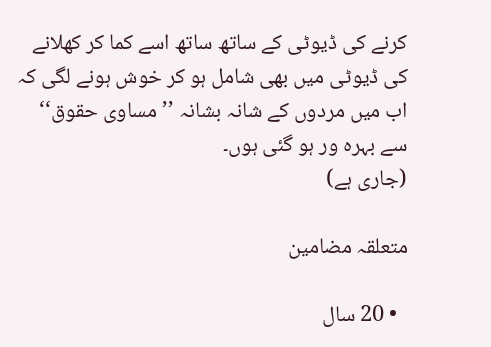کرنے کی ڈیوٹی کے ساتھ ساتھ اسے کما کر کھلانے کی ڈیوٹی میں بھی شامل ہو کر خوش ہونے لگی کہ اب میں مردوں کے شانہ بشانہ ’’مساوی حقوق‘‘ سے بہرہ ور ہو گئی ہوں۔
(جاری ہے)

متعلقہ مضامین

  • 20 سال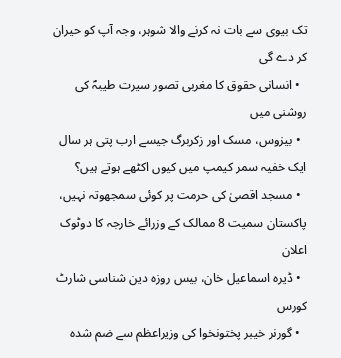تک بیوی سے بات نہ کرنے والا شوہر، وجہ آپ کو حیران کر دے گی
  • انسانی حقوق کا مغربی تصور سیرت طیبہؐ کی روشنی میں
  • بيزوس، مسک اور زکربرگ جیسے ارب پتی ہر سال ایک خفیہ سمر کیمپ میں کیوں اکٹھے ہوتے ہیں؟
  • مسجد اقصیٰ کی حرمت پر کوئی سمجھوتہ نہیں، پاکستان سمیت 8 ممالک کے وزرائے خارجہ کا دوٹوک اعلان
  • ڈیرہ اسماعیل خان، بیس روزہ دین شناسی شارٹ کورس
  • گورنر خیبر پختونخوا کی وزیراعظم سے ضم شدہ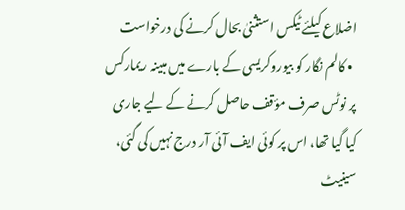اضلاع کیلئے ٹیکس استثنیٰ بحال کرنے کی درخواست
  • کالم نگار کو بیوروکریسی کے بارے میں مبینہ ریمارکس پر نوٹس صرف مؤقف حاصل کرنے کے لیے جاری کیا گیا تھا، اس پر کوئی ایف آئی آر درج نہیں کی گئی، سینیٹ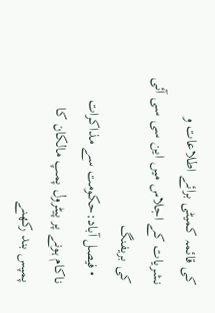کی قائمہ کمیٹی برائے اطلاعات و نشریات کے اجلاس میں این سی سی آئی کی بریفنگ
  • فیصل آباد:حکومت سے مذاکرات ناکام ہونے پر پیٹرول پمپ مالکان کا پمپس بند رکھنے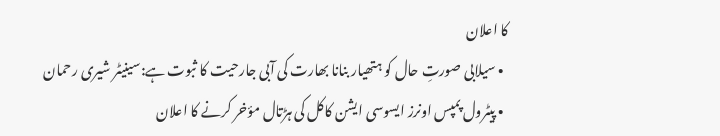کا اعلان
  • سیلابی صورتِ حال کو ہتھیار بنانا بھارت کی آبی جارحیت کا ثبوت ہے:سینیٹر شیری رحمان
  • پیٹرول پمپس اونرز ایسوسی ایشن کاکل کی ہڑتال مؤخر کرنے کا اعلان